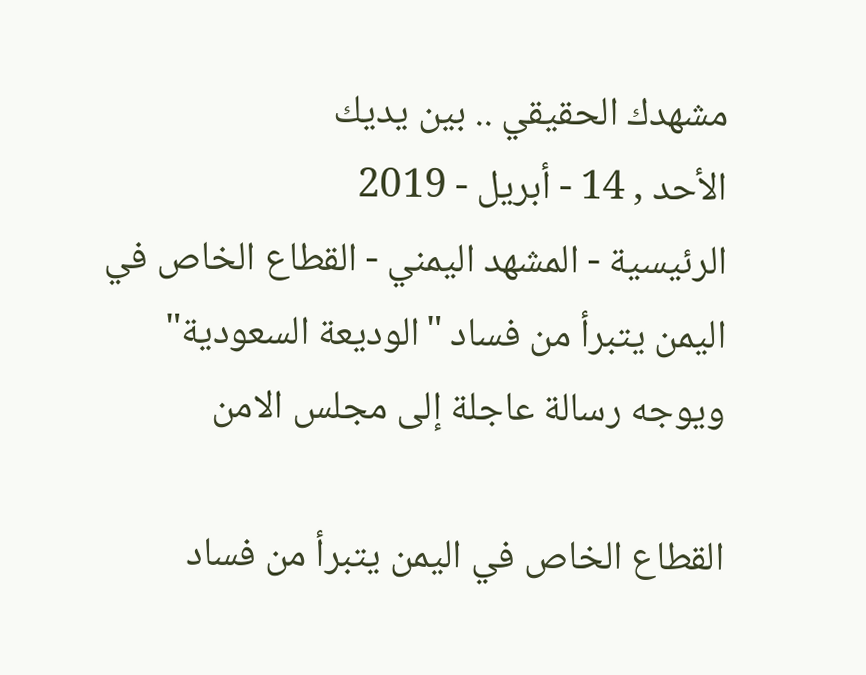مشهدك الحقيقي .. بين يديك
الأحد , 14 - أبريل - 2019
الرئيسية - المشهد اليمني - القطاع الخاص في اليمن يتبرأ من فساد "الوديعة السعودية" ويوجه رسالة عاجلة إلى مجلس الامن

القطاع الخاص في اليمن يتبرأ من فساد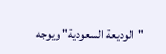"الوديعة السعودية" ويوجه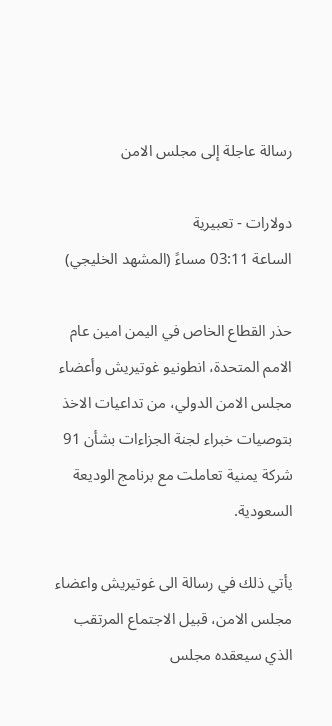رسالة عاجلة إلى مجلس الامن

دولارات - تعبيرية
الساعة 03:11 مساءً (المشهد الخليجي)

حذر القطاع الخاص في اليمن امين عام الامم المتحدة، انطونيو غوتيريش وأعضاء مجلس الامن الدولي، من تداعيات الاخذ بتوصيات خبراء لجنة الجزاءات بشأن 91 شركة يمنية تعاملت مع برنامج الوديعة السعودية.

يأتي ذلك في رسالة الى غوتيريش واعضاء مجلس الامن، قبيل الاجتماع المرتقب الذي سيعقده مجلس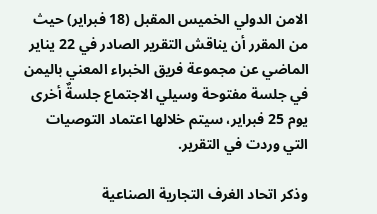الامن الدولي الخميس المقبل (18 فبراير) حيث من المقرر أن يناقش التقرير الصادر في 22 يناير الماضي عن مجموعة فريق الخبراء المعني باليمن في جلسة مفتوحة وسيلي الاجتماع جلسةٌ أخرى يوم 25 فبراير، سيتم خلالها اعتماد التوصيات التي وردت في التقرير.

وذكر اتحاد الغرف التجارية الصناعية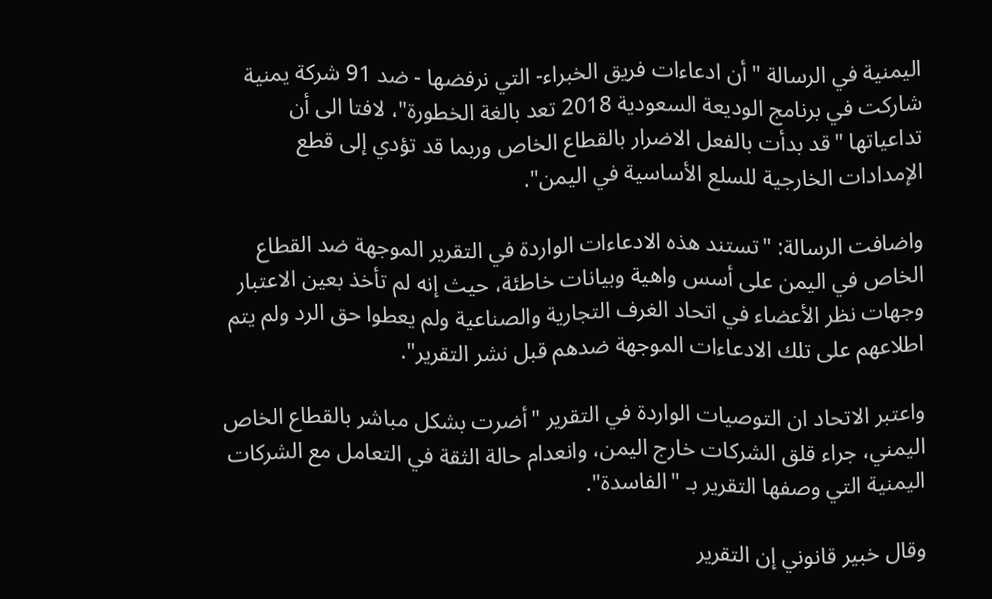اليمنية في الرسالة "أن ادعاءات فريق الخبراء- التي نرفضها - ضد 91 شركة يمنية شاركت في برنامج الوديعة السعودية 2018 تعد بالغة الخطورة"، لافتا الى أن تداعياتها "قد بدأت بالفعل الاضرار بالقطاع الخاص وربما قد تؤدي إلى قطع الإمدادات الخارجية للسلع الأساسية في اليمن".

واضافت الرسالة: "تستند هذه الادعاءات الواردة في التقرير الموجهة ضد القطاع الخاص في اليمن على أسس واهية وبيانات خاطئة، حيث إنه لم تأخذ بعين الاعتبار وجهات نظر الأعضاء في اتحاد الغرف التجارية والصناعية ولم يعطوا حق الرد ولم يتم اطلاعهم على تلك الادعاءات الموجهة ضدهم قبل نشر التقرير".

واعتبر الاتحاد ان التوصيات الواردة في التقرير "أضرت بشكل مباشر بالقطاع الخاص اليمني، جراء قلق الشركات خارج اليمن، وانعدام حالة الثقة في التعامل مع الشركات اليمنية التي وصفها التقرير بـ "الفاسدة".

وقال خبير قانوني إن التقرير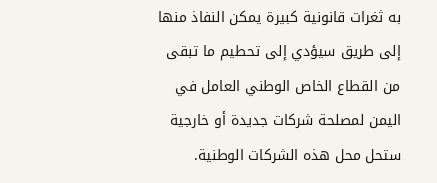به ثغرات قانونية كبيرة يمكن النفاذ منها إلى طريق سيؤدي إلى تحطيم ما تبقى من القطاع الخاص الوطني العامل في اليمن لمصلحة شركات جديدة أو خارجية ستحل محل هذه الشركات الوطنية.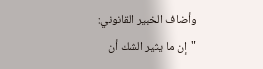وأضاف الخبير القانوني: "إن ما يثير الشك أن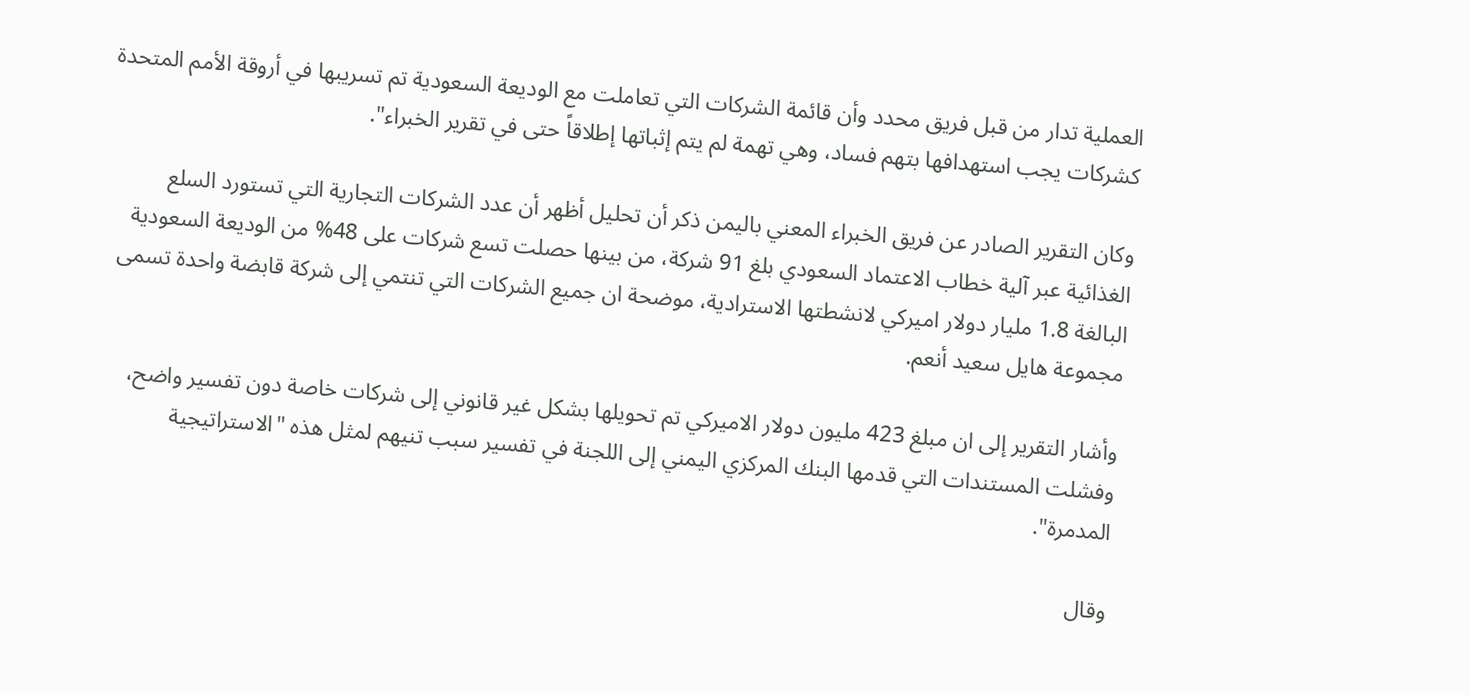العملية تدار من قبل فريق محدد وأن قائمة الشركات التي تعاملت مع الوديعة السعودية تم تسريبها في أروقة الأمم المتحدة كشركات يجب استهدافها بتهم فساد، وهي تهمة لم يتم إثباتها إطلاقاً حتى في تقرير الخبراء".

وكان التقرير الصادر عن فريق الخبراء المعني باليمن ذكر أن تحليل أظهر أن عدد الشركات التجارية التي تستورد السلع الغذائية عبر آلية خطاب الاعتماد السعودي بلغ 91 شركة، من بينها حصلت تسع شركات على 48% من الوديعة السعودية البالغة 1.8 مليار دولار اميركي لانشطتها الاسترادية، موضحة ان جميع الشركات التي تنتمي إلى شركة قابضة واحدة تسمى مجموعة هايل سعيد أنعم.

وأشار التقرير إلى ان مبلغ 423 مليون دولار الاميركي تم تحويلها بشكل غير قانوني إلى شركات خاصة دون تفسير واضح، وفشلت المستندات التي قدمها البنك المركزي اليمني إلى اللجنة في تفسير سبب تنيهم لمثل هذه "الاستراتيجية المدمرة".

وقال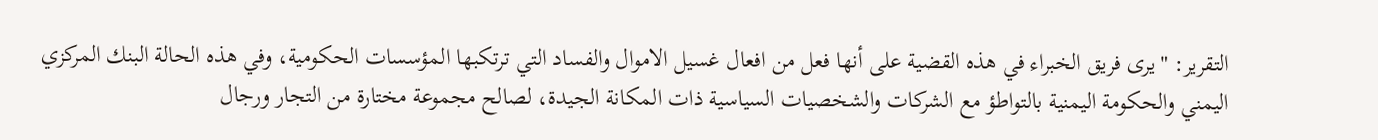التقرير: "يرى فريق الخبراء في هذه القضية على أنها فعل من افعال غسيل الاموال والفساد التي ترتكبها المؤسسات الحكومية، وفي هذه الحالة البنك المركزي اليمني والحكومة اليمنية بالتواطؤ مع الشركات والشخصيات السياسية ذات المكانة الجيدة، لصالح مجموعة مختارة من التجار ورجال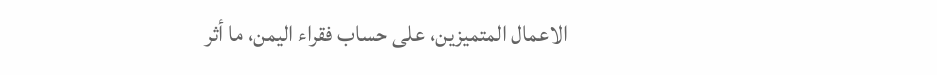الاعمال المتميزين، على حساب فقراء اليمن، ما أثر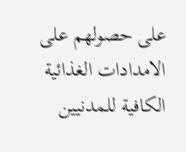على حصولهم على الامدادات الغذائية الكافية للمدنيين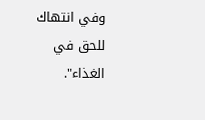وفي انتهاك للحق في الغذاء".